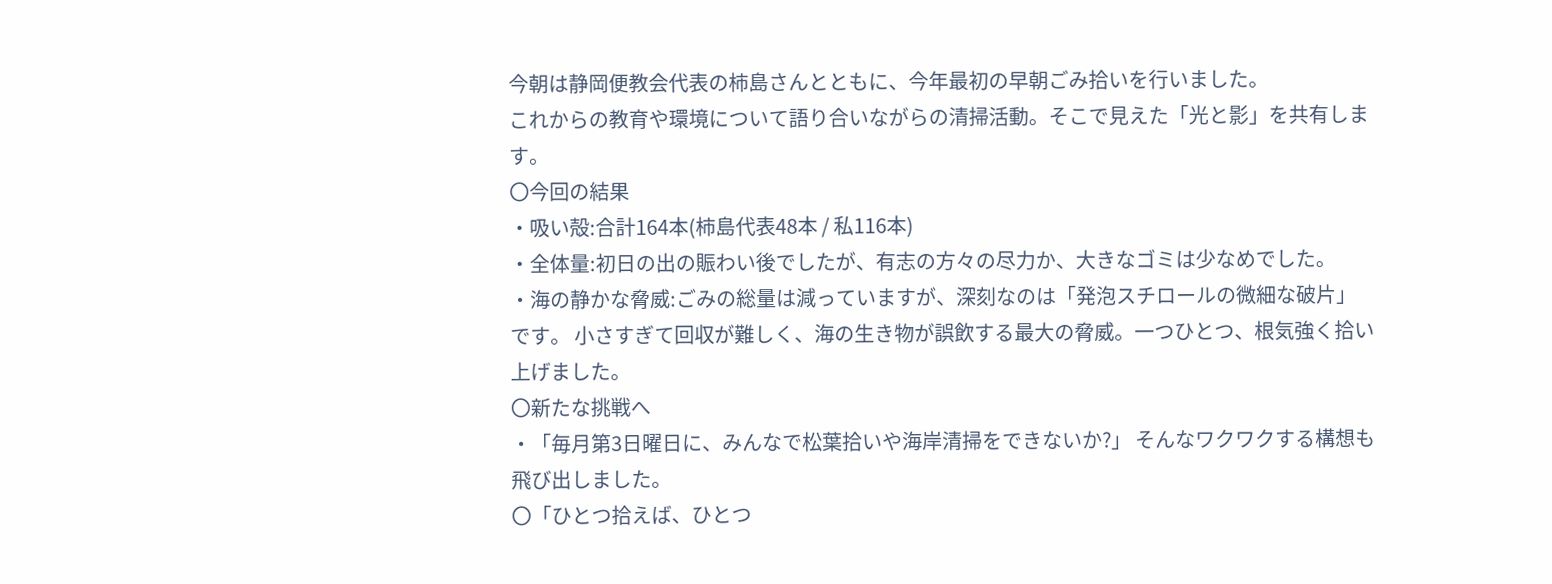今朝は静岡便教会代表の柿島さんとともに、今年最初の早朝ごみ拾いを行いました。
これからの教育や環境について語り合いながらの清掃活動。そこで見えた「光と影」を共有します。
〇今回の結果
・吸い殻:合計164本(柿島代表48本 / 私116本)
・全体量:初日の出の賑わい後でしたが、有志の方々の尽力か、大きなゴミは少なめでした。
・海の静かな脅威:ごみの総量は減っていますが、深刻なのは「発泡スチロールの微細な破片」です。 小さすぎて回収が難しく、海の生き物が誤飲する最大の脅威。一つひとつ、根気強く拾い上げました。
〇新たな挑戦へ
・「毎月第3日曜日に、みんなで松葉拾いや海岸清掃をできないか?」 そんなワクワクする構想も飛び出しました。
〇「ひとつ拾えば、ひとつ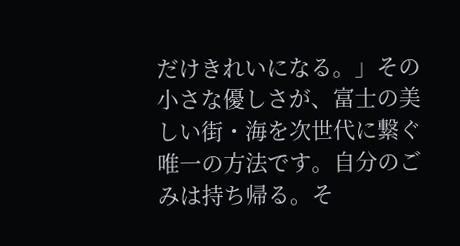だけきれいになる。」その小さな優しさが、富士の美しい街・海を次世代に繋ぐ唯一の方法です。自分のごみは持ち帰る。そ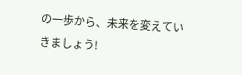の一歩から、未来を変えていきましょう!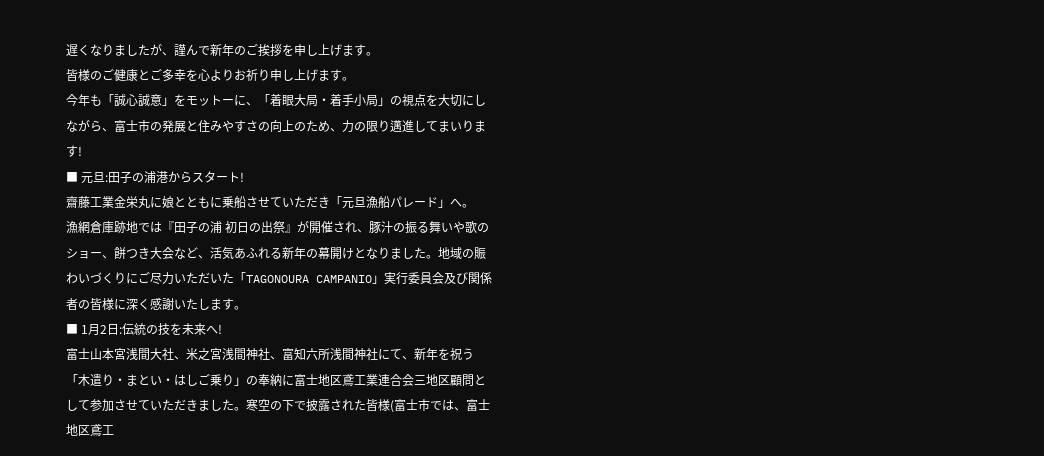遅くなりましたが、謹んで新年のご挨拶を申し上げます。
皆様のご健康とご多幸を心よりお祈り申し上げます。
今年も「誠心誠意」をモットーに、「着眼大局・着手小局」の視点を大切にしながら、富士市の発展と住みやすさの向上のため、力の限り邁進してまいります!
■ 元旦:田子の浦港からスタート!
齋藤工業金栄丸に娘とともに乗船させていただき「元旦漁船パレード」へ。
漁網倉庫跡地では『田子の浦 初日の出祭』が開催され、豚汁の振る舞いや歌のショー、餅つき大会など、活気あふれる新年の幕開けとなりました。地域の賑わいづくりにご尽力いただいた「TAGONOURA CAMPANIO」実行委員会及び関係者の皆様に深く感謝いたします。
■ 1月2日:伝統の技を未来へ!
富士山本宮浅間大社、米之宮浅間神社、富知六所浅間神社にて、新年を祝う「木遣り・まとい・はしご乗り」の奉納に富士地区鳶工業連合会三地区顧問として参加させていただきました。寒空の下で披露された皆様(富士市では、富士地区鳶工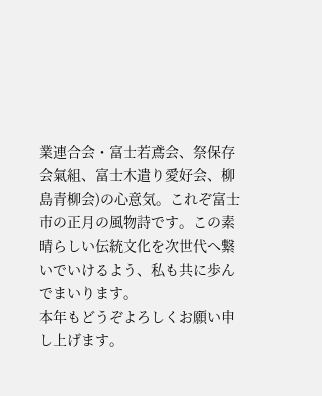業連合会・富士若鳶会、祭保存会氣組、富士木遣り愛好会、柳島青柳会)の心意気。これぞ富士市の正月の風物詩です。この素晴らしい伝統文化を次世代へ繋いでいけるよう、私も共に歩んでまいります。
本年もどうぞよろしくお願い申し上げます。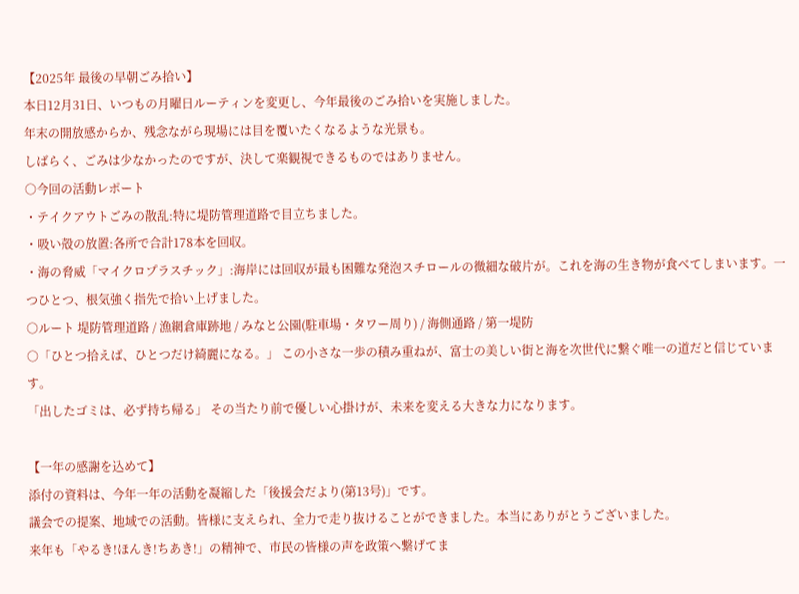【2025年 最後の早朝ごみ拾い】
本日12月31日、いつもの月曜日ルーティンを変更し、今年最後のごみ拾いを実施しました。
年末の開放感からか、残念ながら現場には目を覆いたくなるような光景も。
しばらく、ごみは少なかったのですが、決して楽観視できるものではありません。
○今回の活動レポート
・テイクアウトごみの散乱:特に堤防管理道路で目立ちました。
・吸い殻の放置:各所で合計178本を回収。
・海の脅威「マイクロプラスチック」:海岸には回収が最も困難な発泡スチロールの微細な破片が。これを海の生き物が食べてしまいます。一つひとつ、根気強く指先で拾い上げました。
○ルート 堤防管理道路 / 漁網倉庫跡地 / みなと公園(駐車場・タワー周り) / 海側通路 / 第一堤防
○「ひとつ拾えば、ひとつだけ綺麗になる。」 この小さな一歩の積み重ねが、富士の美しい街と海を次世代に繋ぐ唯一の道だと信じています。
「出したゴミは、必ず持ち帰る」 その当たり前で優しい心掛けが、未来を変える大きな力になります。

【一年の感謝を込めて】
添付の資料は、今年一年の活動を凝縮した「後援会だより(第13号)」です。
議会での提案、地域での活動。皆様に支えられ、全力で走り抜けることができました。本当にありがとうございました。
来年も「やるき!ほんき!ちあき!」の精神で、市民の皆様の声を政策へ繋げてま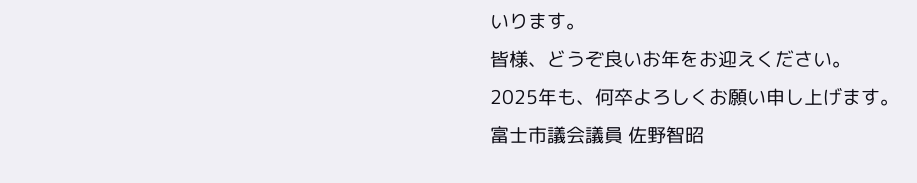いります。
皆様、どうぞ良いお年をお迎えください。
2025年も、何卒よろしくお願い申し上げます。
富士市議会議員 佐野智昭